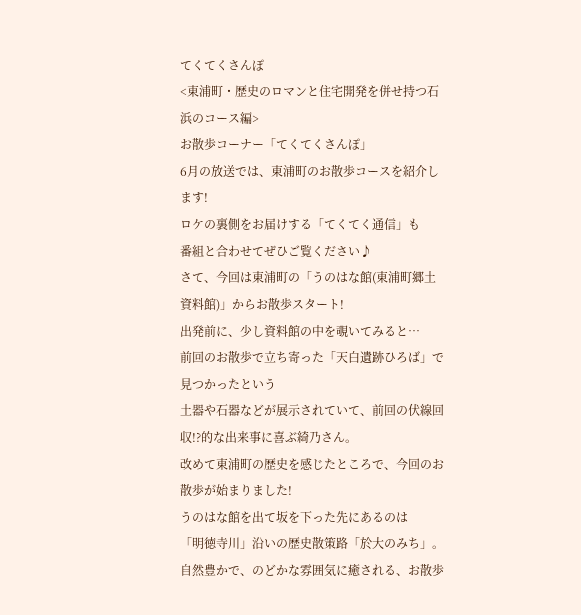てくてくさんぽ
<東浦町・歴史のロマンと住宅開発を併せ持つ石浜のコース編>
お散歩コーナー「てくてくさんぽ」
6月の放送では、東浦町のお散歩コースを紹介します!
ロケの裏側をお届けする「てくてく通信」も
番組と合わせてぜひご覧ください♪
さて、今回は東浦町の「うのはな館(東浦町郷土資料館)」からお散歩スタート!
出発前に、少し資料館の中を覗いてみると…
前回のお散歩で立ち寄った「天白遺跡ひろば」で見つかったという
土器や石器などが展示されていて、前回の伏線回収!?的な出来事に喜ぶ綺乃さん。
改めて東浦町の歴史を感じたところで、今回のお散歩が始まりました!
うのはな館を出て坂を下った先にあるのは
「明徳寺川」沿いの歴史散策路「於大のみち」。
自然豊かで、のどかな雰囲気に癒される、お散歩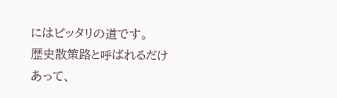にはピッタリの道です。
歴史散策路と呼ばれるだけあって、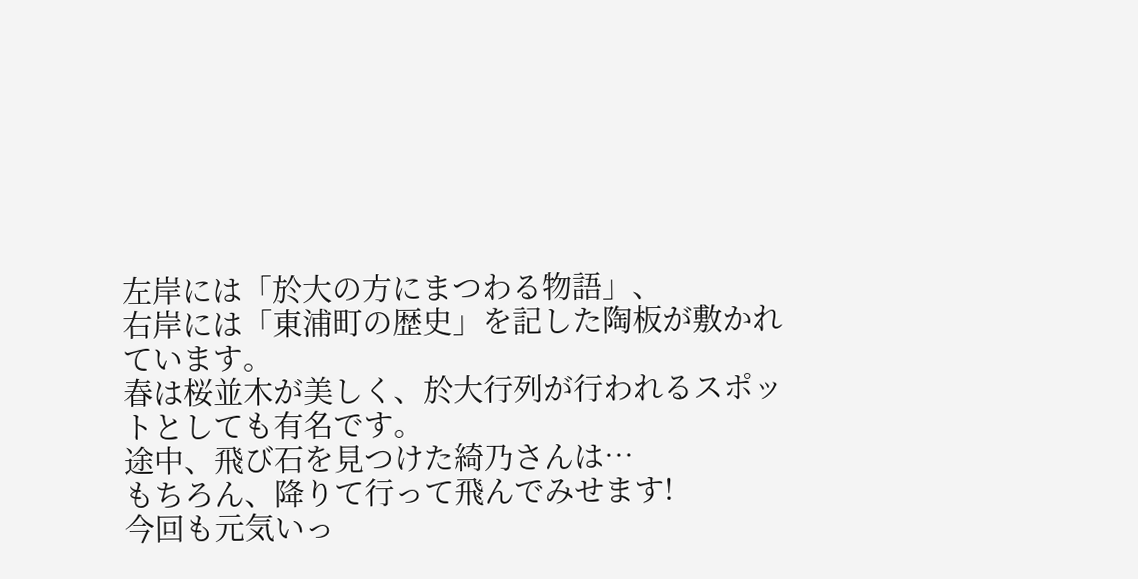左岸には「於大の方にまつわる物語」、
右岸には「東浦町の歴史」を記した陶板が敷かれています。
春は桜並木が美しく、於大行列が行われるスポットとしても有名です。
途中、飛び石を見つけた綺乃さんは…
もちろん、降りて行って飛んでみせます!
今回も元気いっ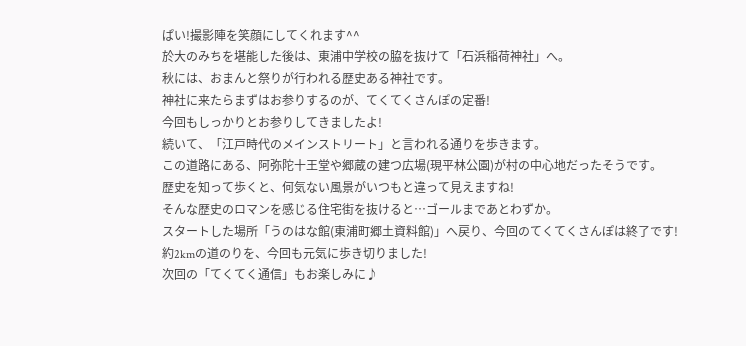ぱい!撮影陣を笑顔にしてくれます^^
於大のみちを堪能した後は、東浦中学校の脇を抜けて「石浜稲荷神社」へ。
秋には、おまんと祭りが行われる歴史ある神社です。
神社に来たらまずはお参りするのが、てくてくさんぽの定番!
今回もしっかりとお参りしてきましたよ!
続いて、「江戸時代のメインストリート」と言われる通りを歩きます。
この道路にある、阿弥陀十王堂や郷蔵の建つ広場(現平林公園)が村の中心地だったそうです。
歴史を知って歩くと、何気ない風景がいつもと違って見えますね!
そんな歴史のロマンを感じる住宅街を抜けると…ゴールまであとわずか。
スタートした場所「うのはな館(東浦町郷土資料館)」へ戻り、今回のてくてくさんぽは終了です!
約2kmの道のりを、今回も元気に歩き切りました!
次回の「てくてく通信」もお楽しみに♪